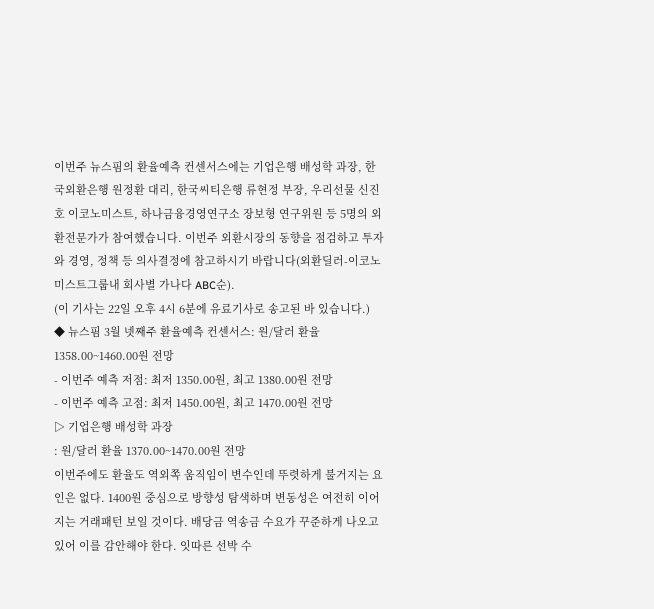이번주 뉴스핌의 환율예측 컨센서스에는 기업은행 배성학 과장, 한국외환은행 원정환 대리, 한국씨티은행 류현정 부장, 우리선물 신진호 이코노미스트, 하나금융경영연구소 장보형 연구위원 등 5명의 외환전문가가 참여했습니다. 이번주 외환시장의 동향을 점검하고 투자와 경영, 정책 등 의사결정에 참고하시기 바랍니다(외환딜러-이코노미스트그룹내 회사별 가나다 ABC순).
(이 기사는 22일 오후 4시 6분에 유료기사로 송고된 바 있습니다.)
◆ 뉴스핌 3월 넷째주 환율예측 컨센서스: 원/달러 환율 1358.00~1460.00원 전망
- 이번주 예측 저점: 최저 1350.00원, 최고 1380.00원 전망
- 이번주 예측 고점: 최저 1450.00원, 최고 1470.00원 전망
▷ 기업은행 배성학 과장
: 원/달러 환율 1370.00~1470.00원 전망
이번주에도 환율도 역외쪽 움직임이 변수인데 뚜렷하게 불거지는 요인은 없다. 1400원 중심으로 방향성 탐색하며 변동성은 여전히 이어지는 거래패턴 보일 것이다. 배당금 역송금 수요가 꾸준하게 나오고 있어 이를 감안해야 한다. 잇따른 선박 수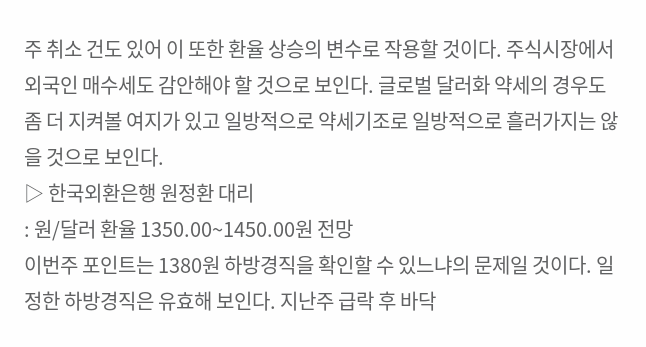주 취소 건도 있어 이 또한 환율 상승의 변수로 작용할 것이다. 주식시장에서 외국인 매수세도 감안해야 할 것으로 보인다. 글로벌 달러화 약세의 경우도 좀 더 지켜볼 여지가 있고 일방적으로 약세기조로 일방적으로 흘러가지는 않을 것으로 보인다.
▷ 한국외환은행 원정환 대리
: 원/달러 환율 1350.00~1450.00원 전망
이번주 포인트는 1380원 하방경직을 확인할 수 있느냐의 문제일 것이다. 일정한 하방경직은 유효해 보인다. 지난주 급락 후 바닥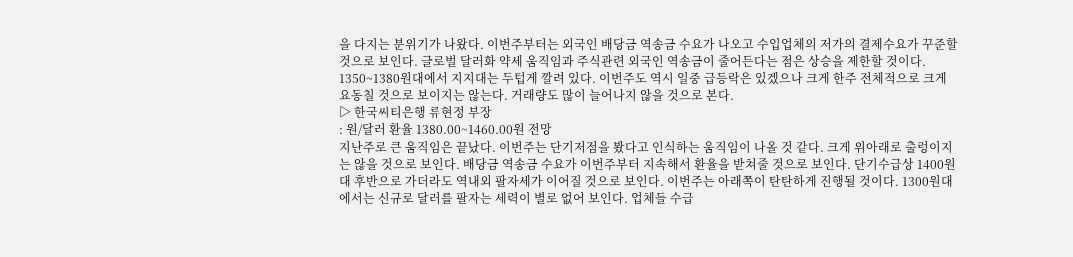을 다지는 분위기가 나왔다. 이번주부터는 외국인 배당금 역송금 수요가 나오고 수입업체의 저가의 결제수요가 꾸준할 것으로 보인다. 글로벌 달러화 약세 움직임과 주식관련 외국인 역송금이 줄어든다는 점은 상승을 제한할 것이다. 1350~1380원대에서 지지대는 두텁게 깔려 있다. 이번주도 역시 일중 급등락은 있겠으나 크게 한주 전체적으로 크게 요동칠 것으로 보이지는 않는다. 거래량도 많이 늘어나지 않을 것으로 본다.
▷ 한국씨티은행 류현정 부장
: 원/달러 환율 1380.00~1460.00원 전망
지난주로 큰 움직임은 끝났다. 이번주는 단기저점을 봤다고 인식하는 움직임이 나올 것 같다. 크게 위아래로 출렁이지는 않을 것으로 보인다. 배당금 역송금 수요가 이번주부터 지속해서 환율을 받쳐줄 것으로 보인다. 단기수급상 1400원대 후반으로 가더라도 역내외 팔자세가 이어질 것으로 보인다. 이번주는 아래쪽이 탄탄하게 진행될 것이다. 1300원대에서는 신규로 달러를 팔자는 세력이 별로 없어 보인다. 업체들 수급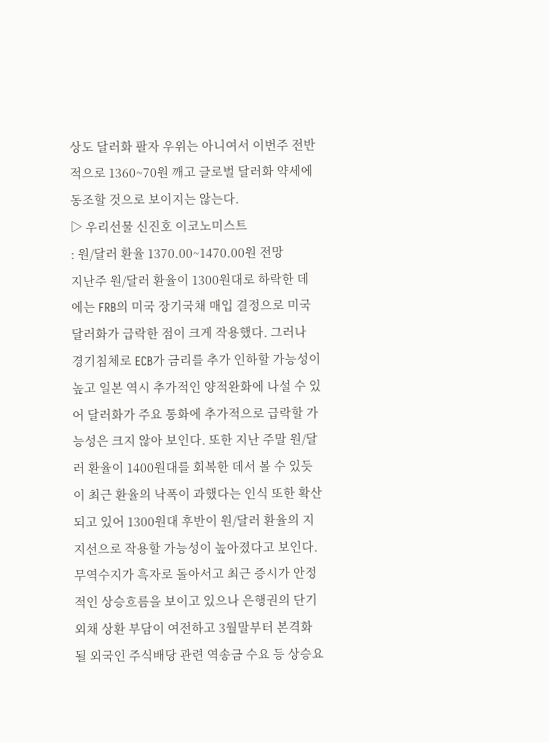상도 달러화 팔자 우위는 아니여서 이번주 전반적으로 1360~70원 깨고 글로벌 달러화 약세에 동조할 것으로 보이지는 않는다.
▷ 우리선물 신진호 이코노미스트
: 원/달러 환율 1370.00~1470.00원 전망
지난주 원/달러 환율이 1300원대로 하락한 데에는 FRB의 미국 장기국채 매입 결정으로 미국 달러화가 급락한 점이 크게 작용했다. 그러나 경기침체로 ECB가 금리를 추가 인하할 가능성이 높고 일본 역시 추가적인 양적완화에 나설 수 있어 달러화가 주요 통화에 추가적으로 급락할 가능성은 크지 않아 보인다. 또한 지난 주말 원/달러 환율이 1400원대를 회복한 데서 볼 수 있듯이 최근 환율의 낙폭이 과했다는 인식 또한 확산되고 있어 1300원대 후반이 원/달러 환율의 지지선으로 작용할 가능성이 높아졌다고 보인다. 무역수지가 흑자로 돌아서고 최근 증시가 안정적인 상승흐름을 보이고 있으나 은행권의 단기외채 상환 부담이 여전하고 3월말부터 본격화될 외국인 주식배당 관련 역송금 수요 등 상승요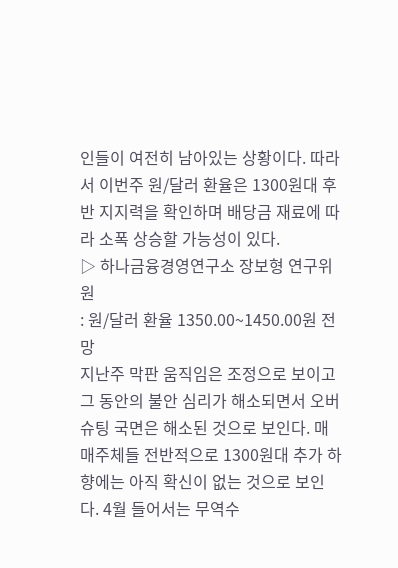인들이 여전히 남아있는 상황이다. 따라서 이번주 원/달러 환율은 1300원대 후반 지지력을 확인하며 배당금 재료에 따라 소폭 상승할 가능성이 있다.
▷ 하나금융경영연구소 장보형 연구위원
: 원/달러 환율 1350.00~1450.00원 전망
지난주 막판 움직임은 조정으로 보이고 그 동안의 불안 심리가 해소되면서 오버슈팅 국면은 해소된 것으로 보인다. 매매주체들 전반적으로 1300원대 추가 하향에는 아직 확신이 없는 것으로 보인다. 4월 들어서는 무역수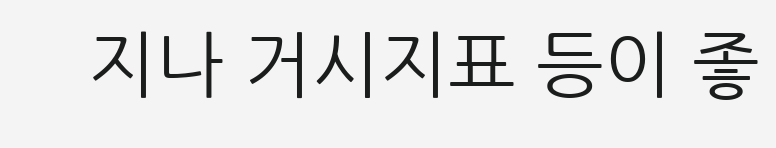지나 거시지표 등이 좋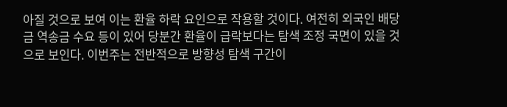아질 것으로 보여 이는 환율 하락 요인으로 작용할 것이다. 여전히 외국인 배당금 역송금 수요 등이 있어 당분간 환율이 급락보다는 탐색 조정 국면이 있을 것으로 보인다. 이번주는 전반적으로 방향성 탐색 구간이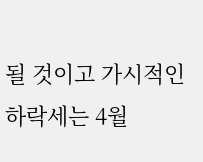될 것이고 가시적인 하락세는 4월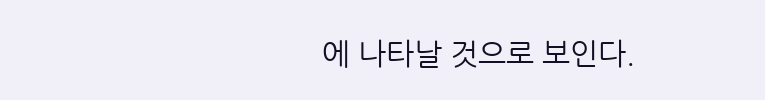에 나타날 것으로 보인다.